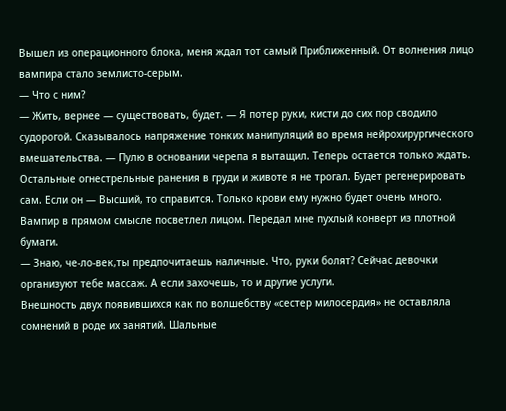Вышел из операционного блока, меня ждал тот самый Приближенный. От волнения лицо вампира стало землисто-серым.
— Что с ним?
— Жить, вернее — существовать, будет. — Я потер руки, кисти до сих пор сводило судорогой. Сказывалось напряжение тонких манипуляций во время нейрохирургического вмешательства. — Пулю в основании черепа я вытащил. Теперь остается только ждать. Остальные огнестрельные ранения в груди и животе я не трогал. Будет регенерировать сам. Если он — Высший, то справится. Только крови ему нужно будет очень много.
Вампир в прямом смысле посветлел лицом. Передал мне пухлый конверт из плотной бумаги.
— Знаю, че-ло-век,ты предпочитаешь наличные. Что, руки болят? Сейчас девочки организуют тебе массаж. А если захочешь, то и другие услуги.
Внешность двух появившихся как по волшебству «сестер милосердия» не оставляла сомнений в роде их занятий. Шальные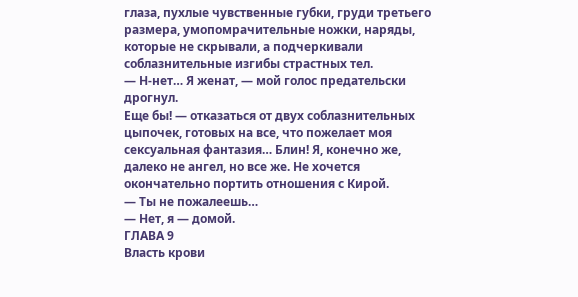глаза, пухлые чувственные губки, груди третьего размера, умопомрачительные ножки, наряды, которые не скрывали, а подчеркивали соблазнительные изгибы страстных тел.
— Н-нет… Я женат, — мой голос предательски дрогнул.
Еще бы! — отказаться от двух соблазнительных цыпочек, готовых на все, что пожелает моя сексуальная фантазия… Блин! Я, конечно же, далеко не ангел, но все же. Не хочется окончательно портить отношения с Кирой.
— Ты не пожалеешь…
— Нет, я — домой.
ГЛАВА 9
Власть крови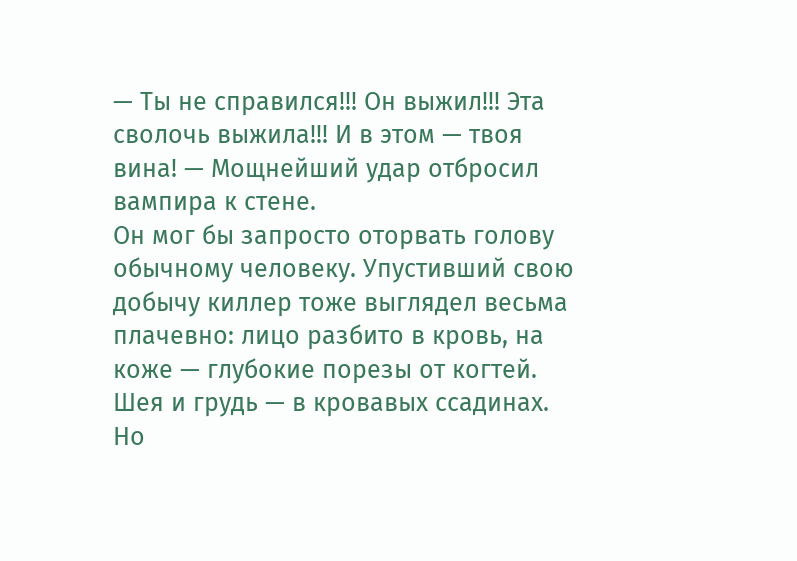— Ты не справился!!! Он выжил!!! Эта сволочь выжила!!! И в этом — твоя вина! — Мощнейший удар отбросил вампира к стене.
Он мог бы запросто оторвать голову обычному человеку. Упустивший свою добычу киллер тоже выглядел весьма плачевно: лицо разбито в кровь, на коже — глубокие порезы от когтей. Шея и грудь — в кровавых ссадинах. Но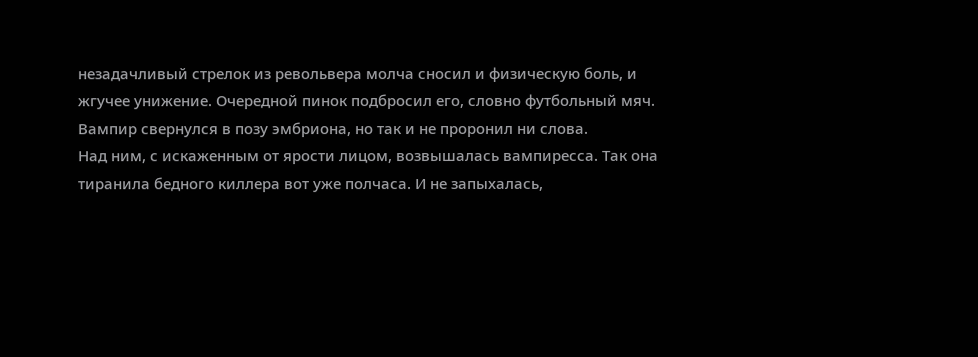незадачливый стрелок из револьвера молча сносил и физическую боль, и жгучее унижение. Очередной пинок подбросил его, словно футбольный мяч. Вампир свернулся в позу эмбриона, но так и не проронил ни слова.
Над ним, с искаженным от ярости лицом, возвышалась вампиресса. Так она тиранила бедного киллера вот уже полчаса. И не запыхалась,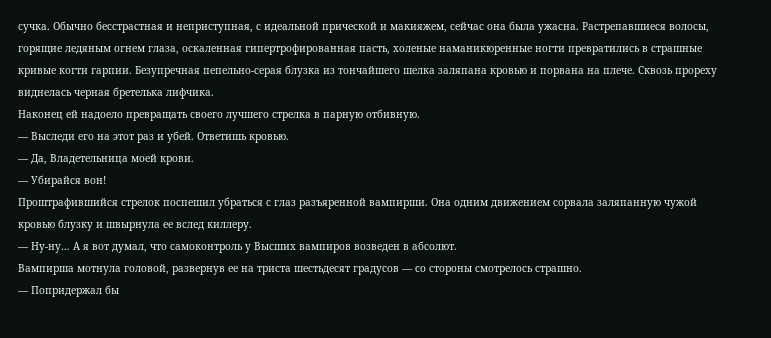сучка. Обычно бесстрастная и неприступная, с идеальной прической и макияжем, сейчас она была ужасна. Растрепавшиеся волосы, горящие ледяным огнем глаза, оскаленная гипертрофированная пасть, холеные наманикюренные ногти превратились в страшные кривые когти гарпии. Безупречная пепельно-серая блузка из тончайшего шелка заляпана кровью и порвана на плече. Сквозь прореху виднелась черная бретелька лифчика.
Наконец ей надоело превращать своего лучшего стрелка в парную отбивную.
— Выследи его на этот раз и убей. Ответишь кровью.
— Да, Владетельница моей крови.
— Убирайся вон!
Проштрафившийся стрелок поспешил убраться с глаз разъяренной вампирши. Она одним движением сорвала заляпанную чужой кровью блузку и швырнула ее вслед киллеру.
— Ну-ну… А я вот думал, что самоконтроль у Высших вампиров возведен в абсолют.
Вампирша мотнула головой, развернув ее на триста шестьдесят градусов — со стороны смотрелось страшно.
— Попридержал бы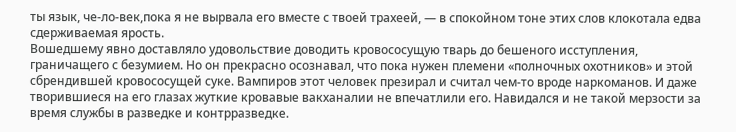ты язык, че-ло-век,пока я не вырвала его вместе с твоей трахеей, — в спокойном тоне этих слов клокотала едва сдерживаемая ярость.
Вошедшему явно доставляло удовольствие доводить кровососущую тварь до бешеного исступления, граничащего с безумием. Но он прекрасно осознавал, что пока нужен племени «полночных охотников» и этой сбрендившей кровососущей суке. Вампиров этот человек презирал и считал чем-то вроде наркоманов. И даже творившиеся на его глазах жуткие кровавые вакханалии не впечатлили его. Навидался и не такой мерзости за время службы в разведке и контрразведке.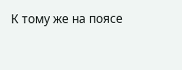К тому же на поясе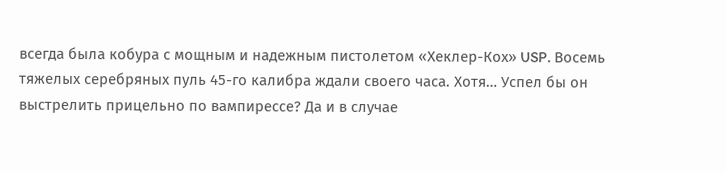всегда была кобура с мощным и надежным пистолетом «Хеклер-Кох» USP. Восемь тяжелых серебряных пуль 45-го калибра ждали своего часа. Хотя… Успел бы он выстрелить прицельно по вампирессе? Да и в случае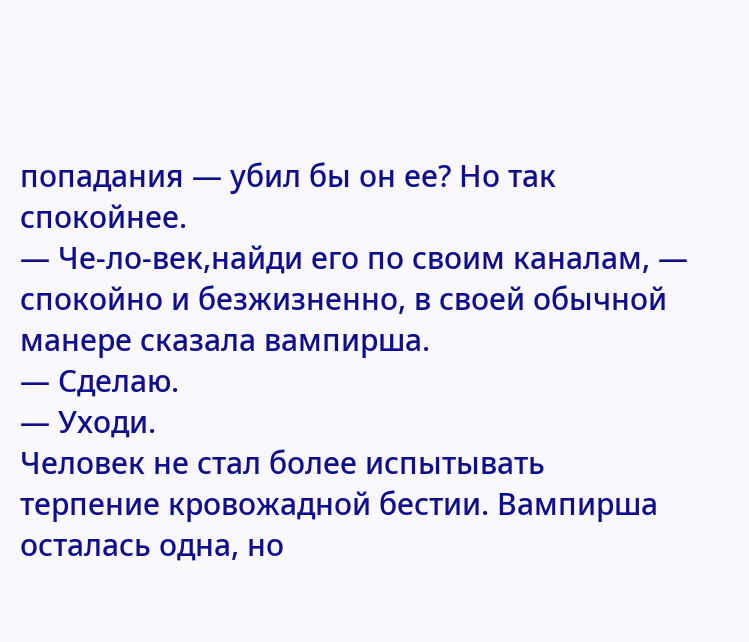попадания — убил бы он ее? Но так спокойнее.
— Че-ло-век,найди его по своим каналам, — спокойно и безжизненно, в своей обычной манере сказала вампирша.
— Сделаю.
— Уходи.
Человек не стал более испытывать терпение кровожадной бестии. Вампирша осталась одна, но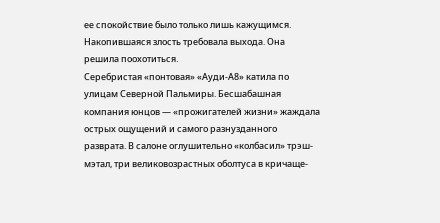ее спокойствие было только лишь кажущимся. Накопившаяся злость требовала выхода. Она решила поохотиться.
Серебристая «понтовая» «Ауди-А8» катила по улицам Северной Пальмиры. Бесшабашная компания юнцов — «прожигателей жизни» жаждала острых ощущений и самого разнузданного разврата. В салоне оглушительно «колбасил» трэш-мэтал, три великовозрастных оболтуса в кричаще-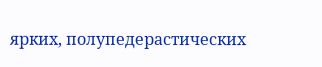ярких, полупедерастических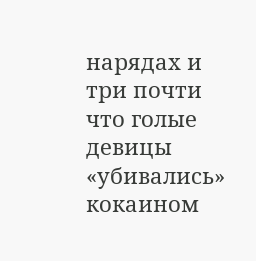нарядах и три почти что голые девицы «убивались» кокаином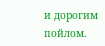и дорогим пойлом.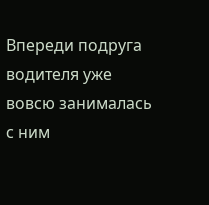Впереди подруга водителя уже вовсю занималась с ним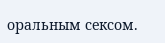оральным сексом.